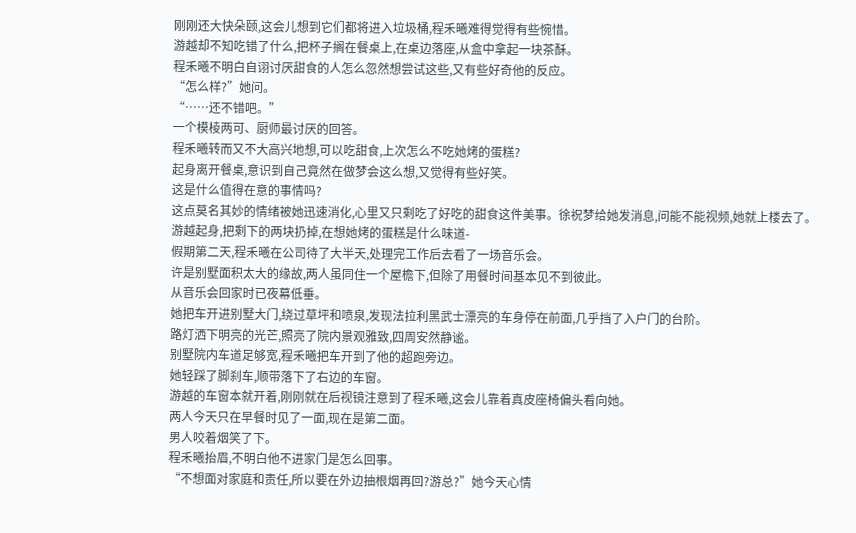刚刚还大快朵颐,这会儿想到它们都将进入垃圾桶,程禾曦难得觉得有些惋惜。
游越却不知吃错了什么,把杯子搁在餐桌上,在桌边落座,从盒中拿起一块茶酥。
程禾曦不明白自诩讨厌甜食的人怎么忽然想尝试这些,又有些好奇他的反应。
“怎么样?”她问。
“……还不错吧。”
一个模棱两可、厨师最讨厌的回答。
程禾曦转而又不大高兴地想,可以吃甜食,上次怎么不吃她烤的蛋糕?
起身离开餐桌,意识到自己竟然在做梦会这么想,又觉得有些好笑。
这是什么值得在意的事情吗?
这点莫名其妙的情绪被她迅速消化,心里又只剩吃了好吃的甜食这件美事。徐祝梦给她发消息,问能不能视频,她就上楼去了。
游越起身,把剩下的两块扔掉,在想她烤的蛋糕是什么味道-
假期第二天,程禾曦在公司待了大半天,处理完工作后去看了一场音乐会。
许是别墅面积太大的缘故,两人虽同住一个屋檐下,但除了用餐时间基本见不到彼此。
从音乐会回家时已夜幕低垂。
她把车开进别墅大门,绕过草坪和喷泉,发现法拉利黑武士漂亮的车身停在前面,几乎挡了入户门的台阶。
路灯洒下明亮的光芒,照亮了院内景观雅致,四周安然静谧。
别墅院内车道足够宽,程禾曦把车开到了他的超跑旁边。
她轻踩了脚刹车,顺带落下了右边的车窗。
游越的车窗本就开着,刚刚就在后视镜注意到了程禾曦,这会儿靠着真皮座椅偏头看向她。
两人今天只在早餐时见了一面,现在是第二面。
男人咬着烟笑了下。
程禾曦抬眉,不明白他不进家门是怎么回事。
“不想面对家庭和责任,所以要在外边抽根烟再回?游总?”她今天心情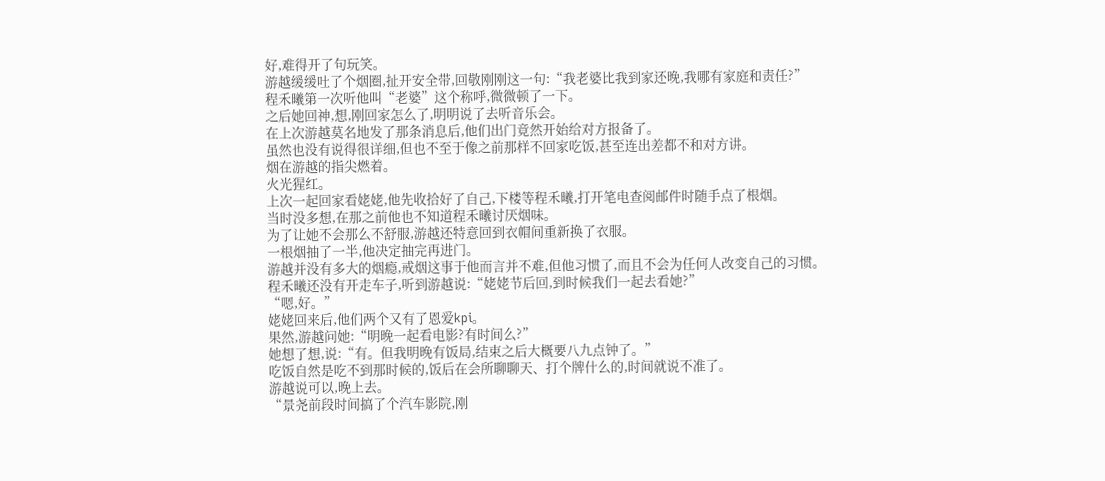好,难得开了句玩笑。
游越缓缓吐了个烟圈,扯开安全带,回敬刚刚这一句:“我老婆比我到家还晚,我哪有家庭和责任?”
程禾曦第一次听他叫“老婆”这个称呼,微微顿了一下。
之后她回神,想,刚回家怎么了,明明说了去听音乐会。
在上次游越莫名地发了那条消息后,他们出门竟然开始给对方报备了。
虽然也没有说得很详细,但也不至于像之前那样不回家吃饭,甚至连出差都不和对方讲。
烟在游越的指尖燃着。
火光猩红。
上次一起回家看姥姥,他先收拾好了自己,下楼等程禾曦,打开笔电查阅邮件时随手点了根烟。
当时没多想,在那之前他也不知道程禾曦讨厌烟味。
为了让她不会那么不舒服,游越还特意回到衣帽间重新换了衣服。
一根烟抽了一半,他决定抽完再进门。
游越并没有多大的烟瘾,戒烟这事于他而言并不难,但他习惯了,而且不会为任何人改变自己的习惯。
程禾曦还没有开走车子,听到游越说:“姥姥节后回,到时候我们一起去看她?”
“嗯,好。”
姥姥回来后,他们两个又有了恩爱kpi。
果然,游越问她:“明晚一起看电影?有时间么?”
她想了想,说:“有。但我明晚有饭局,结束之后大概要八九点钟了。”
吃饭自然是吃不到那时候的,饭后在会所聊聊天、打个牌什么的,时间就说不准了。
游越说可以,晚上去。
“景尧前段时间搞了个汽车影院,刚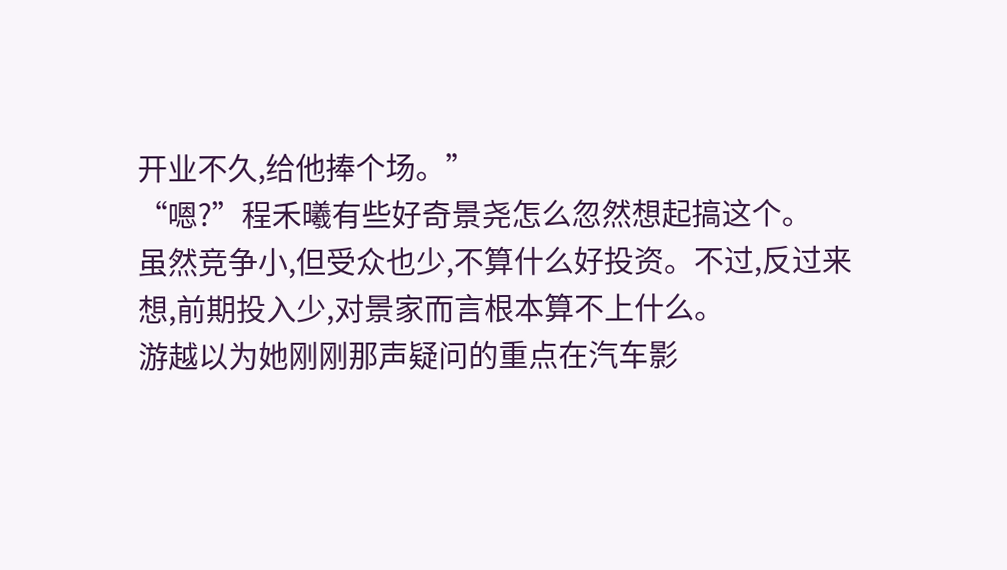开业不久,给他捧个场。”
“嗯?”程禾曦有些好奇景尧怎么忽然想起搞这个。
虽然竞争小,但受众也少,不算什么好投资。不过,反过来想,前期投入少,对景家而言根本算不上什么。
游越以为她刚刚那声疑问的重点在汽车影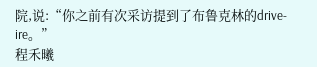院,说:“你之前有次采访提到了布鲁克林的drive-ire。”
程禾曦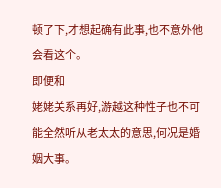顿了下,才想起确有此事,也不意外他会看这个。
即便和
姥姥关系再好,游越这种性子也不可能全然听从老太太的意思,何况是婚姻大事。